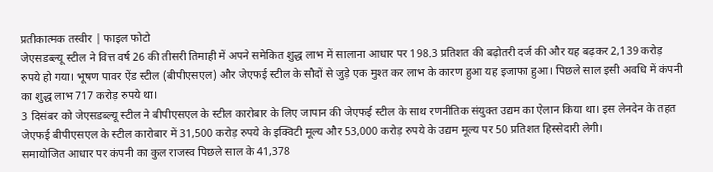प्रतीकात्मक तस्वीर | फाइल फोटो
जेएसडब्ल्यू स्टील ने वित्त वर्ष 26 की तीसरी तिमाही में अपने समेकित शुद्ध लाभ में सालाना आधार पर 198.3 प्रतिशत की बढ़ोतरी दर्ज की और यह बढ़कर 2,139 करोड़ रुपये हो गया। भूषण पावर ऐंड स्टील (बीपीएसएल) और जेएफई स्टील के सौदों से जुड़े एक मुश्त कर लाभ के कारण हुआ यह इजाफा हुआ। पिछले साल इसी अवधि में कंपनी का शुद्ध लाभ 717 करोड़ रुपये था।
3 दिसंबर को जेएसडब्ल्यू स्टील ने बीपीएसएल के स्टील कारोबार के लिए जापान की जेएफई स्टील के साथ रणनीतिक संयुक्त उद्यम का ऐलान किया था। इस लेनदेन के तहत जेएफई बीपीएसएल के स्टील कारोबार में 31,500 करोड़ रुपये के इक्विटी मूल्य और 53,000 करोड़ रुपये के उद्यम मूल्य पर 50 प्रतिशत हिस्सेदारी लेगी।
समायोजित आधार पर कंपनी का कुल राजस्व पिछले साल के 41,378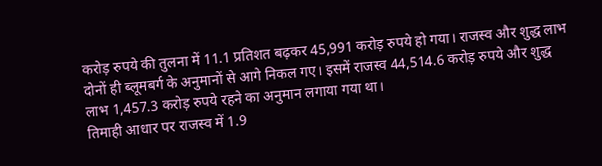करोड़ रुपये की तुलना में 11.1 प्रतिशत बढ़कर 45,991 करोड़ रुपये हो गया। राजस्व और शुद्ध लाभ दोनों ही ब्लूमबर्ग के अनुमानों से आगे निकल गए। इसमें राजस्व 44,514.6 करोड़ रुपये और शुद्ध लाभ 1,457.3 करोड़ रुपये रहने का अनुमान लगाया गया था।
तिमाही आधार पर राजस्व में 1.9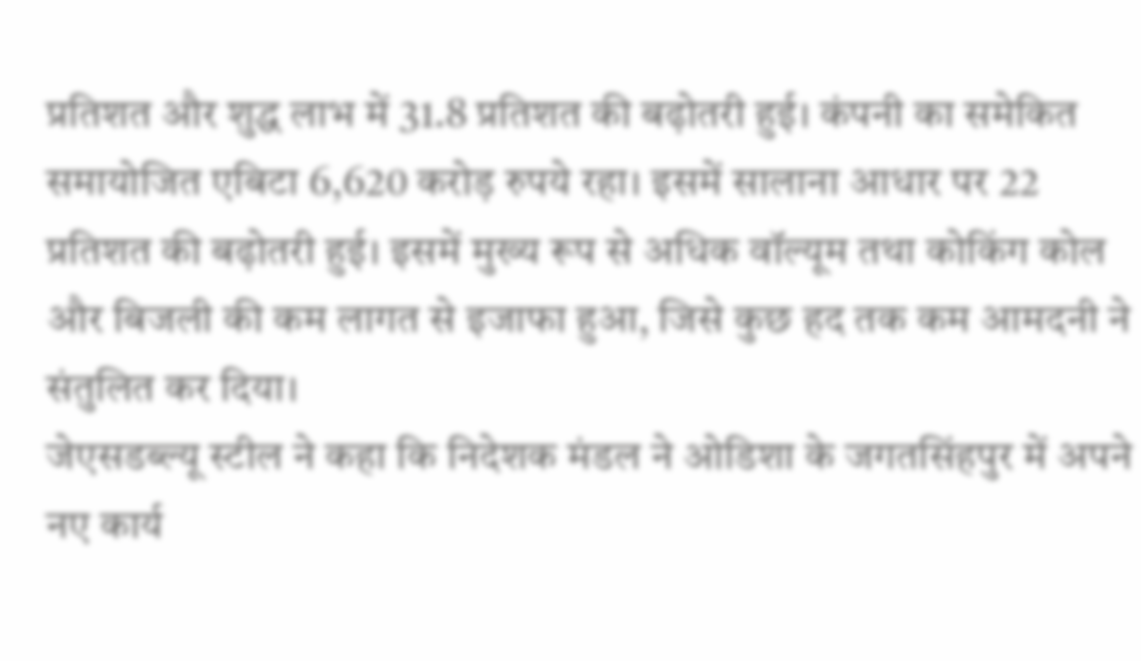प्रतिशत और शुद्ध लाभ में 31.8 प्रतिशत की बढ़ोतरी हुई। कंपनी का समेकित समायोजित एबिटा 6,620 करोड़ रुपये रहा। इसमें सालाना आधार पर 22 प्रतिशत की बढ़ोतरी हुई। इसमें मुख्य रूप से अधिक वॉल्यूम तथा कोकिंग कोल और बिजली की कम लागत से इजाफा हुआ, जिसे कुछ हद तक कम आमदनी ने संतुलित कर दिया।
जेएसडब्ल्यू स्टील ने कहा कि निदेशक मंडल ने ओडिशा के जगतसिंहपुर में अपने नए कार्य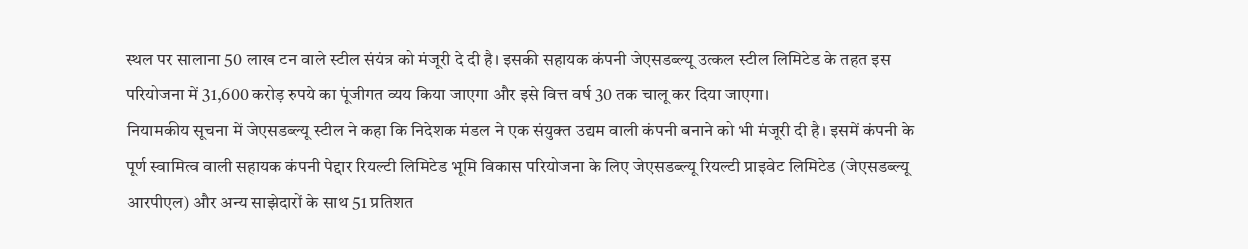स्थल पर सालाना 50 लाख टन वाले स्टील संयंत्र को मंजूरी दे दी है। इसकी सहायक कंपनी जेएसडब्ल्यू उत्कल स्टील लिमिटेड के तहत इस परियोजना में 31,600 करोड़ रुपये का पूंजीगत व्यय किया जाएगा और इसे वित्त वर्ष 30 तक चालू कर दिया जाएगा।
नियामकीय सूचना में जेएसडब्ल्यू स्टील ने कहा कि निदेशक मंडल ने एक संयुक्त उद्यम वाली कंपनी बनाने को भी मंजूरी दी है। इसमें कंपनी के पूर्ण स्वामित्व वाली सहायक कंपनी पेद्दार रियल्टी लिमिटेड भूमि विकास परियोजना के लिए जेएसडब्ल्यू रियल्टी प्राइवेट लिमिटेड (जेएसडब्ल्यू आरपीएल) और अन्य साझेदारों के साथ 51 प्रतिशत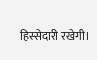हिस्सेदारी रखेगी।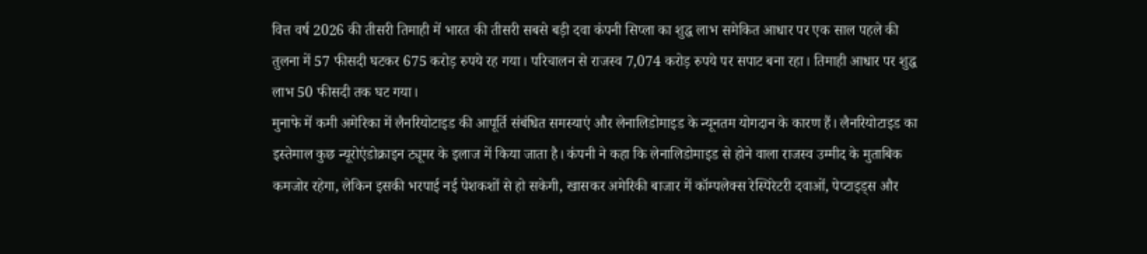वित्त वर्ष 2026 की तीसरी तिमाही में भारत की तीसरी सबसे बड़ी दवा कंपनी सिप्ला का शुद्ध लाभ समेकित आधार पर एक साल पहले की तुलना में 57 फीसदी घटकर 675 करोड़ रुपये रह गया। परिचालन से राजस्व 7,074 करोड़ रुपये पर सपाट बना रहा। तिमाही आधार पर शुद्ध लाभ 50 फीसदी तक घट गया।
मुनाफे में कमी अमेरिका में लैनरियोटाइड की आपूर्ति संबंधित समस्याएं और लेनालिडोमाइड के न्यूनतम योगदान के कारण हैं। लैनरियोटाइड का इस्तेमाल कुछ न्यूरोएंडोक्राइन ट्यूमर के इलाज में किया जाता है। कंपनी ने कहा कि लेनालिडोमाइड से होने वाला राजस्व उम्मीद के मुताबिक कमजोर रहेगा, लेकिन इसकी भरपाई नई पेशकशों से हो सकेगी, खासकर अमेरिकी बाजार में कॉम्पलेक्स रेस्पिरेटरी दवाओं, पेप्टाइड्स और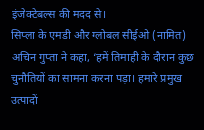इंजेक्टेबल्स की मदद से।
सिप्ला के एमडी और ग्लोबल सीईओ (नामित) अचिन गुप्ता ने कहा, ‘हमें तिमाही के दौरान कुछ चुनौतियों का सामना करना पड़ा। हमारे प्रमुख उत्पादों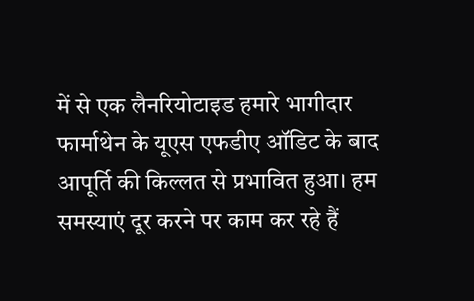में से एक लैनरियोटाइड हमारे भागीदार फार्माथेन के यूएस एफडीए ऑडिट के बाद आपूर्ति की किल्लत से प्रभावित हुआ। हम समस्याएं दूर करने पर काम कर रहे हैं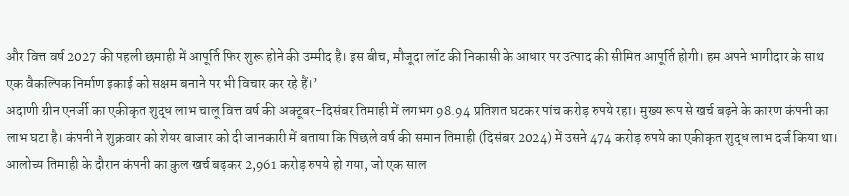और वित्त वर्ष 2027 की पहली छमाही में आपूर्ति फिर शुरू होने की उम्मीद है। इस बीच, मौजूदा लॉट की निकासी के आधार पर उत्पाद की सीमित आपूर्ति होगी। हम अपने भागीदार के साथ एक वैकल्पिक निर्माण इकाई को सक्षम बनाने पर भी विचार कर रहे हैं।’
अदाणी ग्रीन एनर्जी का एकीकृत शुद्ध लाभ चालू वित्त वर्ष की अक्टूबर-दिसंबर तिमाही में लगभग 98.94 प्रतिशत घटकर पांच करोड़ रुपये रहा। मुख्य रूप से खर्च बढ़ने के कारण कंपनी का लाभ घटा है। कंपनी ने शुक्रवार को शेयर बाजार को दी जानकारी में बताया कि पिछले वर्ष की समान तिमाही (दिसंबर 2024) में उसने 474 करोड़ रुपये का एकीकृत शुद्ध लाभ दर्ज किया था। आलोच्य तिमाही के दौरान कंपनी का कुल खर्च बढ़कर 2,961 करोड़ रुपये हो गया, जो एक साल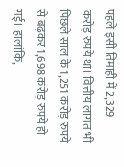पहले इसी तिमाही में 2,329 करोड़ रुपये था। वित्तीय लागत भी पिछले साल के 1,251 करोड़ रुपये से बढ़कर 1,698 करोड़ रुपये हो गई। हालांकि,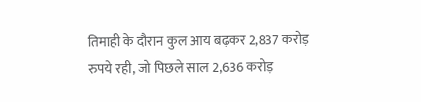तिमाही के दौरान कुल आय बढ़कर 2,837 करोड़ रुपये रही, जो पिछले साल 2,636 करोड़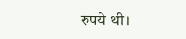रुपये थी।